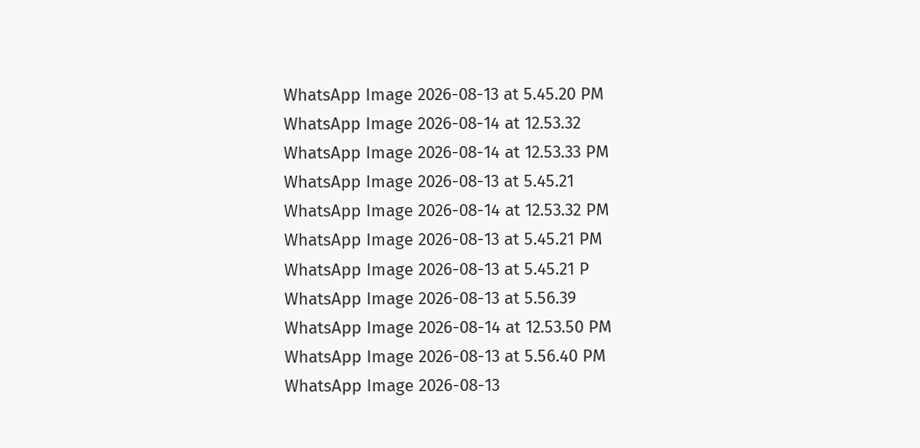WhatsApp Image 2026-08-13 at 5.45.20 PM
WhatsApp Image 2026-08-14 at 12.53.32
WhatsApp Image 2026-08-14 at 12.53.33 PM
WhatsApp Image 2026-08-13 at 5.45.21
WhatsApp Image 2026-08-14 at 12.53.32 PM
WhatsApp Image 2026-08-13 at 5.45.21 PM
WhatsApp Image 2026-08-13 at 5.45.21 P
WhatsApp Image 2026-08-13 at 5.56.39
WhatsApp Image 2026-08-14 at 12.53.50 PM
WhatsApp Image 2026-08-13 at 5.56.40 PM
WhatsApp Image 2026-08-13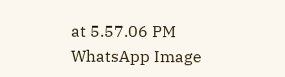at 5.57.06 PM
WhatsApp Image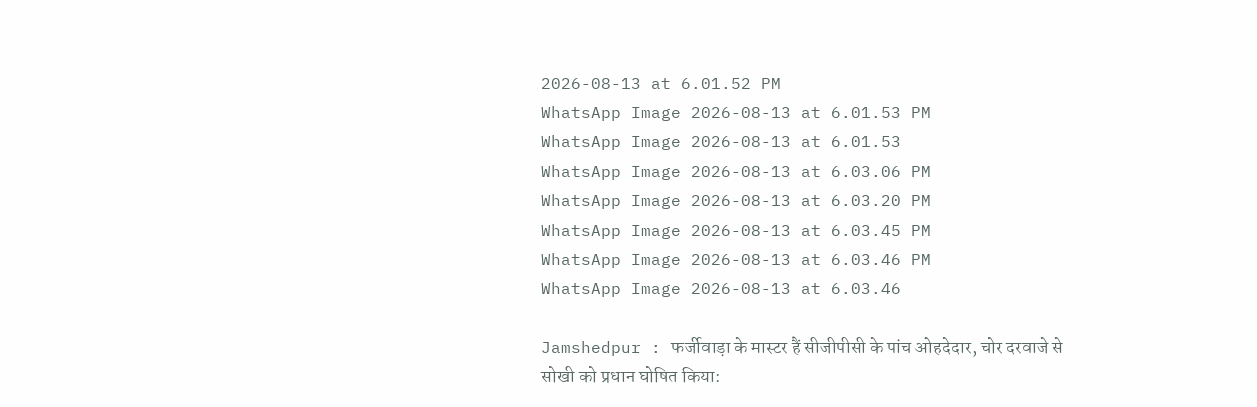2026-08-13 at 6.01.52 PM
WhatsApp Image 2026-08-13 at 6.01.53 PM
WhatsApp Image 2026-08-13 at 6.01.53
WhatsApp Image 2026-08-13 at 6.03.06 PM
WhatsApp Image 2026-08-13 at 6.03.20 PM
WhatsApp Image 2026-08-13 at 6.03.45 PM
WhatsApp Image 2026-08-13 at 6.03.46 PM
WhatsApp Image 2026-08-13 at 6.03.46

Jamshedpur : फर्जीवाड़ा के मास्टर हैं सीजीपीसी के पांच ओहदेदार, चोर दरवाजे से सोखी को प्रधान घोषित किया: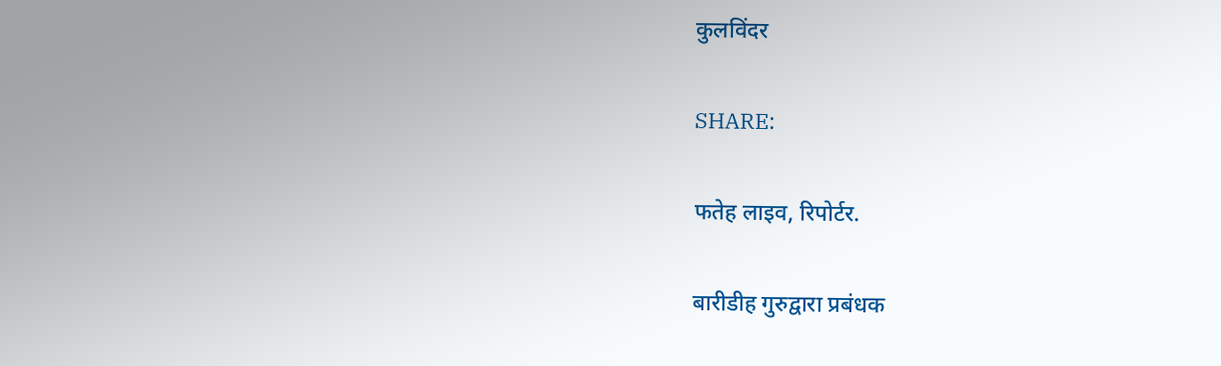कुलविंदर

SHARE:

फतेह लाइव, रिपोर्टर.

बारीडीह गुरुद्वारा प्रबंधक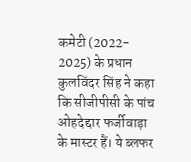कमेटी (2022- 2025) के प्रधान कुलविंदर सिंह ने कहा कि सीजीपीसी के पांच ओहदेद्दार फर्जीवाड़ा के मास्टर हैं। ये ब्लफर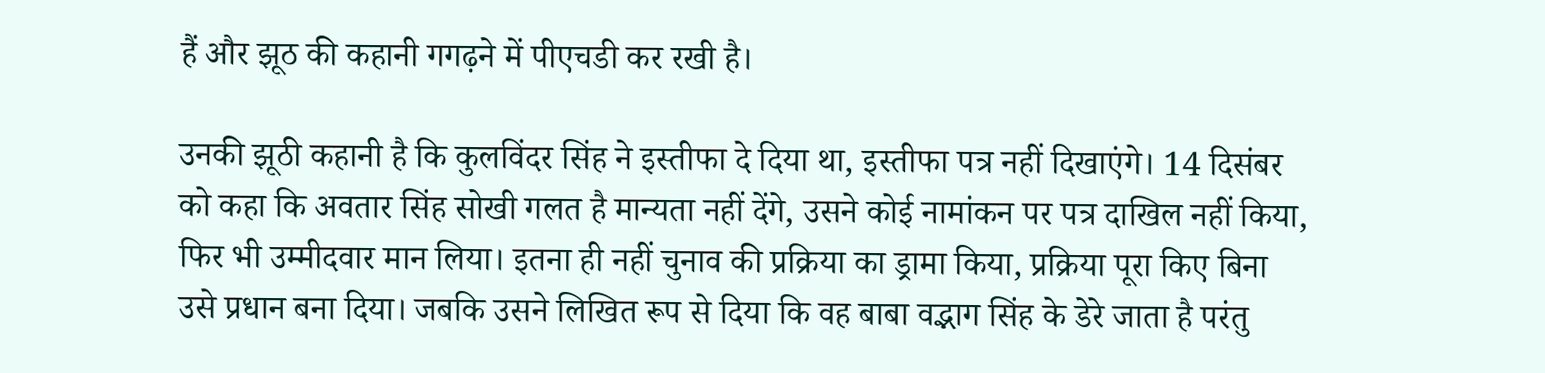हैं और झूठ की कहानी गगढ़ने में पीएचडी कर रखी है।

उनकी झूठी कहानी है कि कुलविंदर सिंह ने इस्तीफा दे दिया था, इस्तीफा पत्र नहीं दिखाएंगे। 14 दिसंबर को कहा कि अवतार सिंह सोखी गलत है मान्यता नहीं देंगे, उसने कोई नामांकन पर पत्र दाखिल नहीं किया, फिर भी उम्मीदवार मान लिया। इतना ही नहीं चुनाव की प्रक्रिया का ड्रामा किया, प्रक्रिया पूरा किए बिना उसे प्रधान बना दिया। जबकि उसने लिखित रूप से दिया कि वह बाबा वद्भाग सिंह के डेरे जाता है परंतु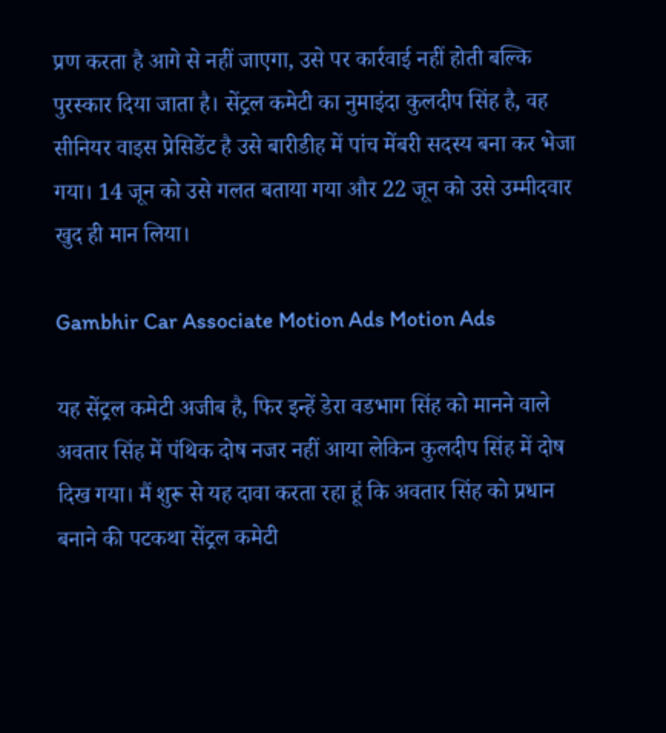प्रण करता है आगे से नहीं जाएगा, उसे पर कार्रवाई नहीं होती बल्कि पुरस्कार दिया जाता है। सेंट्रल कमेटी का नुमाइंदा कुलदीप सिंह है, वह सीनियर वाइस प्रेसिडेंट है उसे बारीडीह में पांच मेंबरी सदस्य बना कर भेजा गया। 14 जून को उसे गलत बताया गया और 22 जून को उसे उम्मीदवार खुद ही मान लिया।

Gambhir Car Associate Motion Ads Motion Ads

यह सेंट्रल कमेटी अजीब है, फिर इन्हें डेरा वडभाग सिंह को मानने वाले अवतार सिंह में पंथिक दोष नजर नहीं आया लेकिन कुलदीप सिंह में दोष दिख गया। मैं शुरू से यह दावा करता रहा हूं कि अवतार सिंह को प्रधान बनाने की पटकथा सेंट्रल कमेटी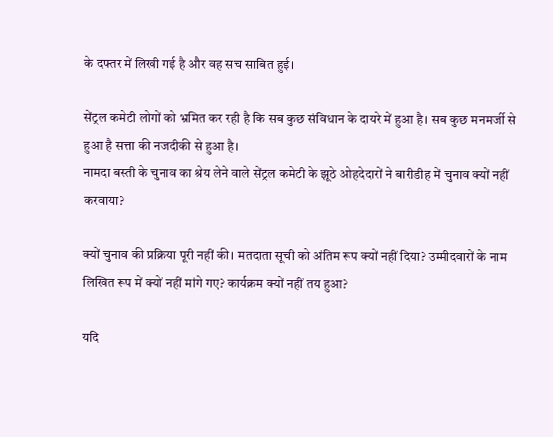के दफ्तर में लिखी गई है और वह सच साबित हुई।

सेंट्रल कमेटी लोगों को भ्रमित कर रही है कि सब कुछ संविधान के दायरे में हुआ है। सब कुछ मनमर्जी से हुआ है सत्ता की नजदीकी से हुआ है।
नामदा बस्ती के चुनाव का श्रेय लेने वाले सेंट्रल कमेटी के झूठे ओहदेदारों ने बारीडीह में चुनाव क्यों नहीं करवाया?

क्यों चुनाव की प्रक्रिया पूरी नहीं की। मतदाता सूची को अंतिम रूप क्यों नहीं दिया? उम्मीदवारों के नाम लिखित रूप में क्यों नहीं मांगे गए? कार्यक्रम क्यों नहीं तय हुआ?

यदि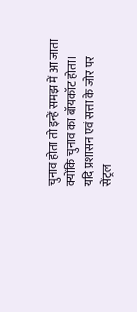चुनाव होता तो इन्हें समझ में आ जाता क्योंकि चुनाव का बॉयकॉट होता। यदि प्रशासन एवं सत्ता के जोर पर सेंट्रल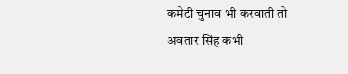कमेटी चुनाव भी करवाती तो अवतार सिंह कभी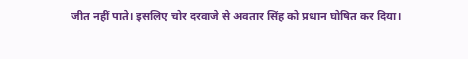जीत नहीं पाते। इसलिए चोर दरवाजे से अवतार सिंह को प्रधान घोषित कर दिया।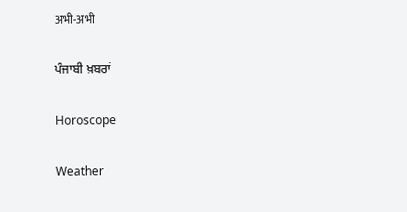अभी-अभी

ਪੰਜਾਬੀ ਖ਼ਬਰਾਂ

Horoscope

Weather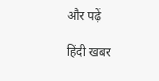और पढ़ें

हिंदी खबर